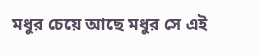মধুর চেয়ে আছে মধুর সে এই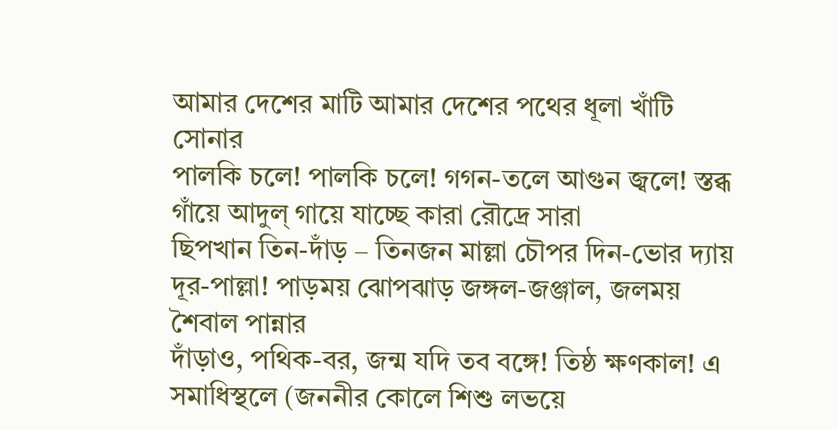আমার দেশের মাটি আমার দেশের পথের ধূলা খাঁটি সোনার
পালকি চলে! পালকি চলে! গগন-তলে আগুন জ্বলে! স্তব্ধ গাঁয়ে আদুল্ গায়ে যাচ্ছে কারা রৌদ্রে সারা
ছিপখান তিন-দাঁড় – তিনজন মাল্লা চৌপর দিন-ভোর দ্যায় দূর-পাল্লা! পাড়ময় ঝোপঝাড় জঙ্গল-জঞ্জাল, জলময় শৈবাল পান্নার
দাঁড়াও, পথিক-বর, জন্ম যদি তব বঙ্গে! তিষ্ঠ ক্ষণকাল! এ সমাধিস্থলে (জননীর কোলে শিশু লভয়ে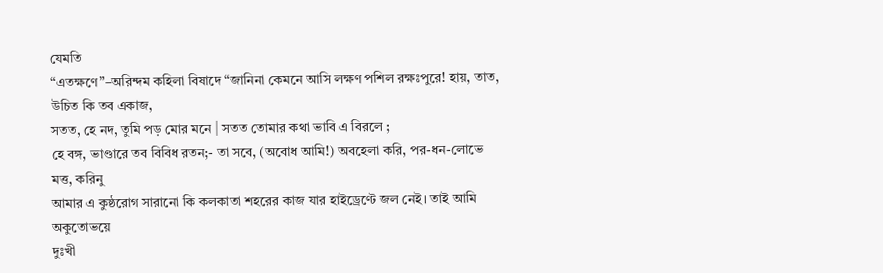যেমতি
“এতক্ষণে”–অরিন্দম কহিলা বিষাদে “জানিনা কেমনে আসি লক্ষণ পশিল রক্ষঃপুরে! হায়, তাত, উচিত কি তব একাজ,
সতত, হে নদ, তুমি পড় মোর মনে | সতত তোমার কথা ভাবি এ বিরলে ;
হে বঙ্গ, ভাণ্ডারে তব বিবিধ রতন;- তা সবে, (অবোধ আমি!) অবহেলা করি, পর-ধন-লোভে মত্ত, করিনু
আমার এ কুষ্ঠরোগ সারানো কি কলকাতা শহরের কাজ যার হাইড্রেণ্টে জল নেই। তাই আমি অকুতোভয়ে
দুঃখী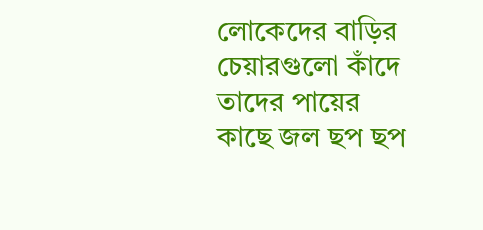লোকেদের বাড়ির চেয়ারগুলো কাঁদে তাদের পায়ের কাছে জল ছপ ছপ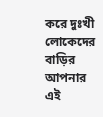করে দুঃখী লোকেদের বাড়ির
আপনার এই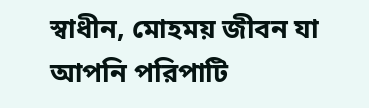স্বাধীন, মোহময় জীবন যা আপনি পরিপাটি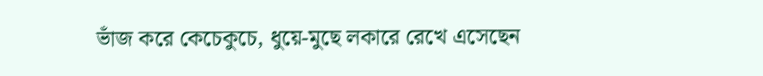ভাঁজ করে কেচেকুচে, ধুয়ে-মুছে লকারে রেখে এসেছেন